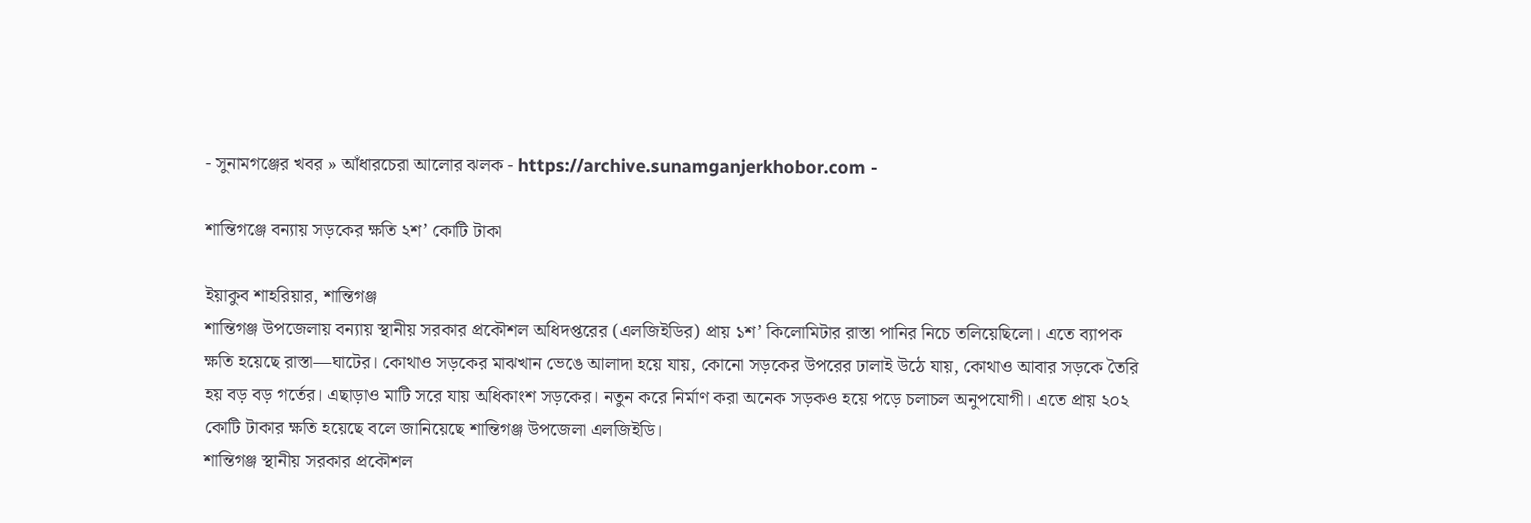- সুনামগঞ্জের খবর » আঁধারচেরা আলোর ঝলক - https://archive.sunamganjerkhobor.com -

শান্তিগঞ্জে বন্যায় সড়কের ক্ষতি ২শ’ কোটি টাকা

ইয়াকুব শাহরিয়ার, শান্তিগঞ্জ
শান্তিগঞ্জ উপজেলায় বন্যায় স্থানীয় সরকার প্রকৌশল অধিদপ্তরের (এলজিইডির) প্রায় ১শ’ কিলোমিটার রাস্তা পানির নিচে তলিয়েছিলো। এতে ব্যাপক ক্ষতি হয়েছে রাস্তা—ঘাটের। কোথাও সড়কের মাঝখান ভেঙে আলাদা হয়ে যায়, কোনো সড়কের উপরের ঢালাই উঠে যায়, কোথাও আবার সড়কে তৈরি হয় বড় বড় গর্তের। এছাড়াও মাটি সরে যায় অধিকাংশ সড়কের। নতুন করে নির্মাণ করা অনেক সড়কও হয়ে পড়ে চলাচল অনুপযোগী। এতে প্রায় ২০২ কোটি টাকার ক্ষতি হয়েছে বলে জানিয়েছে শান্তিগঞ্জ উপজেলা এলজিইডি।
শান্তিগঞ্জ স্থানীয় সরকার প্রকৌশল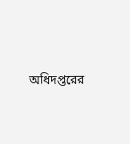অধিদপ্তরের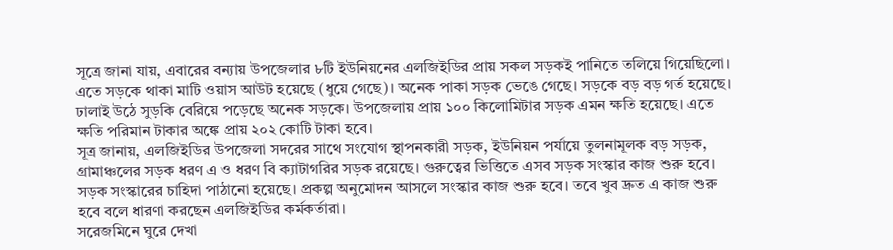সূত্রে জানা যায়, এবারের বন্যায় উপজেলার ৮টি ইউনিয়নের এলজিইডির প্রায় সকল সড়কই পানিতে তলিয়ে গিয়েছিলো। এতে সড়কে থাকা মাটি ওয়াস আউট হয়েছে (ধুয়ে গেছে)। অনেক পাকা সড়ক ভেঙে গেছে। সড়কে বড় বড় গর্ত হয়েছে। ঢালাই উঠে সুড়কি বেরিয়ে পড়েছে অনেক সড়কে। উপজেলায় প্রায় ১০০ কিলোমিটার সড়ক এমন ক্ষতি হয়েছে। এতে ক্ষতি পরিমান টাকার অঙ্কে প্রায় ২০২ কোটি টাকা হবে।
সূত্র জানায়, এলজিইডির উপজেলা সদরের সাথে সংযোগ স্থাপনকারী সড়ক, ইউনিয়ন পর্যায়ে তুলনামূলক বড় সড়ক, গ্রামাঞ্চলের সড়ক ধরণ এ ও ধরণ বি ক্যাটাগরির সড়ক রয়েছে। গুরুত্বের ভিত্তিতে এসব সড়ক সংস্কার কাজ শুরু হবে। সড়ক সংস্কারের চাহিদা পাঠানো হয়েছে। প্রকল্প অনুমোদন আসলে সংস্কার কাজ শুরু হবে। তবে খুব দ্রুত এ কাজ শুরু হবে বলে ধারণা করছেন এলজিইডির কর্মকর্তারা।
সরেজমিনে ঘুরে দেখা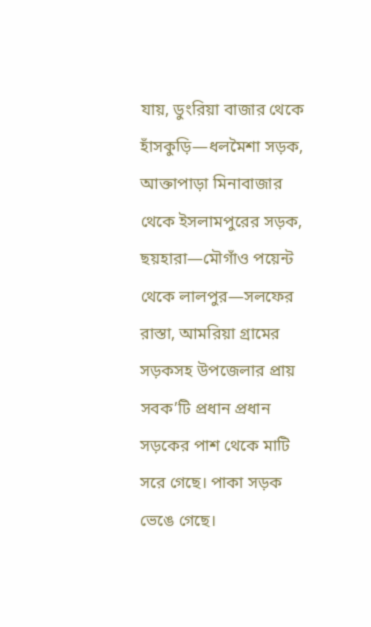যায়, ডুংরিয়া বাজার থেকে হাঁসকুড়ি—ধলমৈশা সড়ক, আক্তাপাড়া মিনাবাজার থেকে ইসলামপুরের সড়ক, ছয়হারা—মৌগাঁও পয়েন্ট থেকে লালপুর—সলফের রাস্তা, আমরিয়া গ্রামের সড়কসহ উপজেলার প্রায় সবক’টি প্রধান প্রধান সড়কের পাশ থেকে মাটি সরে গেছে। পাকা সড়ক ভেঙে গেছে।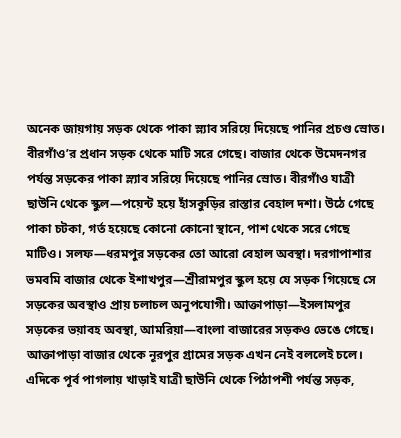অনেক জায়গায় সড়ক থেকে পাকা স্ল্যাব সরিয়ে দিয়েছে পানির প্রচণ্ড স্রোত। বীরগাঁও’র প্রধান সড়ক থেকে মাটি সরে গেছে। বাজার থেকে উমেদনগর পর্যন্ত সড়কের পাকা স্ল্যাব সরিয়ে দিয়েছে পানির স্রোত। বীরগাঁও যাত্রী ছাউনি থেকে স্কুল—পয়েন্ট হয়ে হাঁসকুড়ির রাস্তার বেহাল দশা। উঠে গেছে পাকা চটকা, গর্ত হয়েছে কোনো কোনো স্থানে, পাশ থেকে সরে গেছে মাটিও। সলফ—ধরমপুর সড়কের তো আরো বেহাল অবস্থা। দরগাপাশার ভমবমি বাজার থেকে ইশাখপুর—শ্রীরামপুর স্কুল হয়ে যে সড়ক গিয়েছে সে সড়কের অবস্থাও প্রায় চলাচল অনুপযোগী। আক্তাপাড়া—ইসলামপুর সড়কের ভয়াবহ অবস্থা, আমরিয়া—বাংলা বাজারের সড়কও ভেঙে গেছে। আক্তাপাড়া বাজার থেকে নূরপুর গ্রামের সড়ক এখন নেই বললেই চলে। এদিকে পূর্ব পাগলায় খাড়াই যাত্রী ছাউনি থেকে পিঠাপশী পর্যন্ত সড়ক,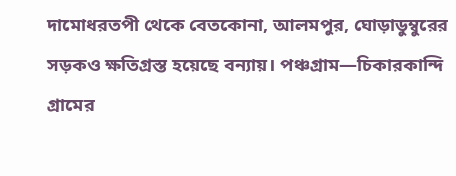দামোধরতপী থেকে বেতকোনা, আলমপুর, ঘোড়াডুম্বুরের সড়কও ক্ষতিগ্রস্ত হয়েছে বন্যায়। পঞ্চগ্রাম—চিকারকান্দি গ্রামের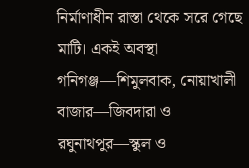নির্মাণাধীন রাস্তা থেকে সরে গেছে মাটি। একই অবস্থা গনিগঞ্জ—শিমুলবাক, নোয়াখালী বাজার—জিবদারা ও রঘুনাথপুর—স্কুল ও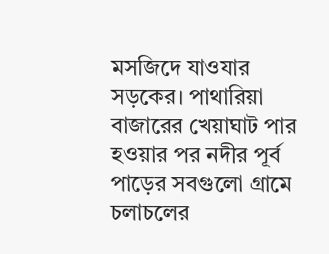মসজিদে যাওযার সড়কের। পাথারিয়া বাজারের খেয়াঘাট পার হওয়ার পর নদীর পূর্ব পাড়ের সবগুলো গ্রামে চলাচলের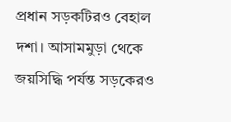প্রধান সড়কটিরও বেহাল দশা। আসামমুড়া থেকে জয়সিদ্ধি পর্যন্ত সড়কেরও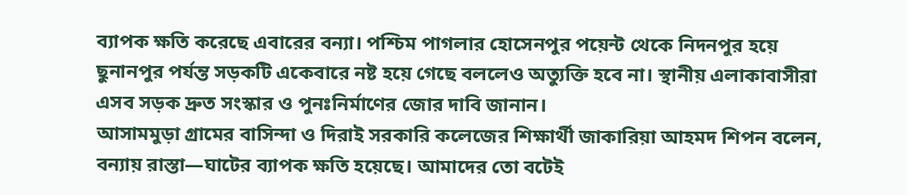ব্যাপক ক্ষতি করেছে এবারের বন্যা। পশ্চিম পাগলার হোসেনপুর পয়েন্ট থেকে নিদনপুর হয়ে ছুনানপুর পর্যন্ত সড়কটি একেবারে নষ্ট হয়ে গেছে বললেও অত্যুক্তি হবে না। স্থানীয় এলাকাবাসীরা এসব সড়ক দ্রুত সংস্কার ও পুনঃনির্মাণের জোর দাবি জানান।
আসামমুড়া গ্রামের বাসিন্দা ও দিরাই সরকারি কলেজের শিক্ষার্থী জাকারিয়া আহমদ শিপন বলেন, বন্যায় রাস্তা—ঘাটের ব্যাপক ক্ষতি হয়েছে। আমাদের তো বটেই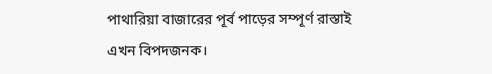পাথারিয়া বাজারের পূর্ব পাড়ের সম্পূর্ণ রাস্তাই এখন বিপদজনক।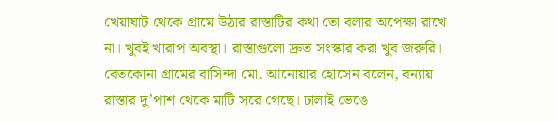খেয়াঘাট থেকে গ্রামে উঠার রাস্তাটির কথা তো বলার অপেক্ষা রাখে না। খুবই খারাপ অবস্থা। রাস্তাগুলো দ্রুত সংস্কার করা খুব জরুরি।
বেতকোনা গ্রামের বাসিন্দা মো. আনোয়ার হোসেন বলেন, বন্যায় রাস্তার দু’পাশ থেকে মাটি সরে গেছে। ঢালাই ভেঙে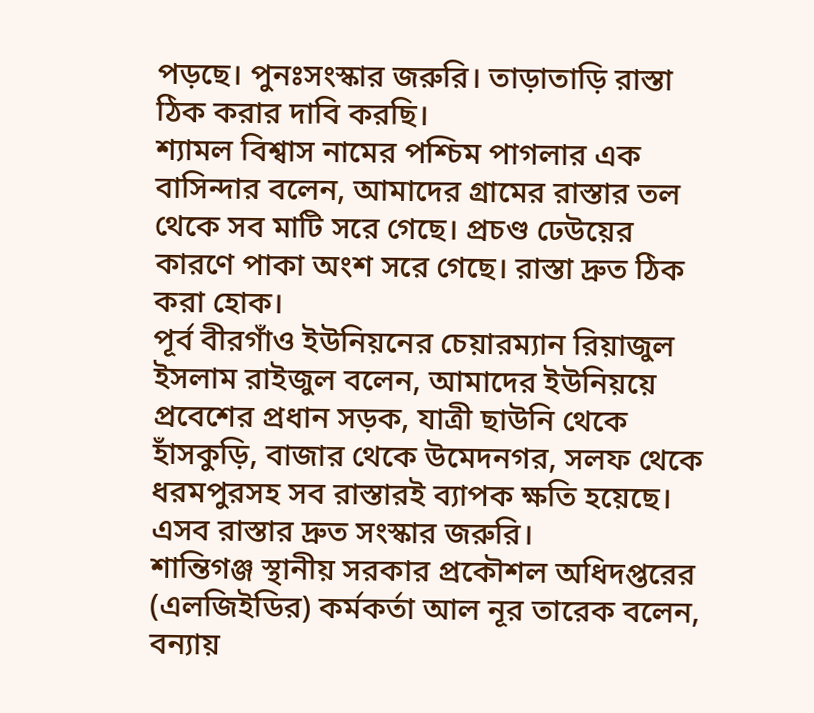পড়ছে। পুনঃসংস্কার জরুরি। তাড়াতাড়ি রাস্তা ঠিক করার দাবি করছি।
শ্যামল বিশ্বাস নামের পশ্চিম পাগলার এক বাসিন্দার বলেন, আমাদের গ্রামের রাস্তার তল থেকে সব মাটি সরে গেছে। প্রচণ্ড ঢেউয়ের কারণে পাকা অংশ সরে গেছে। রাস্তা দ্রুত ঠিক করা হোক।
পূর্ব বীরগাঁও ইউনিয়নের চেয়ারম্যান রিয়াজুল ইসলাম রাইজুল বলেন, আমাদের ইউনিয়য়ে প্রবেশের প্রধান সড়ক, যাত্রী ছাউনি থেকে হাঁসকুড়ি, বাজার থেকে উমেদনগর, সলফ থেকে ধরমপুরসহ সব রাস্তারই ব্যাপক ক্ষতি হয়েছে। এসব রাস্তার দ্রুত সংস্কার জরুরি।
শান্তিগঞ্জ স্থানীয় সরকার প্রকৌশল অধিদপ্তরের (এলজিইডির) কর্মকর্তা আল নূর তারেক বলেন, বন্যায়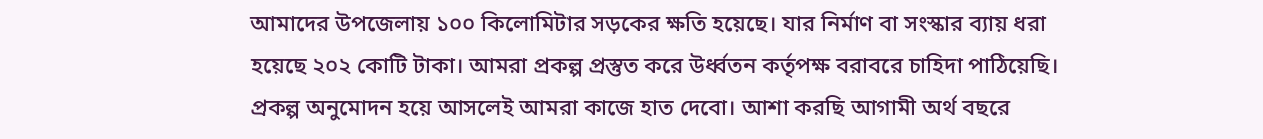আমাদের উপজেলায় ১০০ কিলোমিটার সড়কের ক্ষতি হয়েছে। যার নির্মাণ বা সংস্কার ব্যায় ধরা হয়েছে ২০২ কোটি টাকা। আমরা প্রকল্প প্রস্তুত করে উর্ধ্বতন কর্তৃপক্ষ বরাবরে চাহিদা পাঠিয়েছি। প্রকল্প অনুমোদন হয়ে আসলেই আমরা কাজে হাত দেবো। আশা করছি আগামী অর্থ বছরে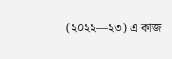(২০২২—২৩) এ কাজ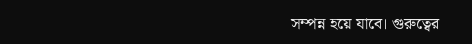সম্পন্ন হয়ে যাবে। গুরুত্বের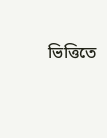ভিত্তিতে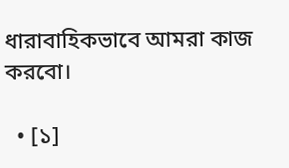ধারাবাহিকভাবে আমরা কাজ করবো।

  • [১]